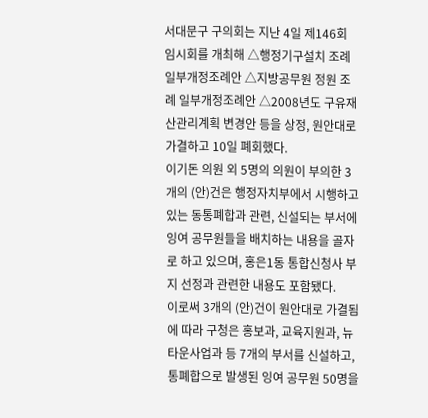서대문구 구의회는 지난 4일 제146회 임시회를 개최해 △행정기구설치 조례 일부개정조례안 △지방공무원 정원 조례 일부개정조례안 △2008년도 구유재산관리계획 변경안 등을 상정, 원안대로 가결하고 10일 폐회했다.
이기돈 의원 외 5명의 의원이 부의한 3개의 (안)건은 행정자치부에서 시행하고 있는 동통폐합과 관련, 신설되는 부서에 잉여 공무원들을 배치하는 내용을 골자로 하고 있으며, 홍은1동 통합신청사 부지 선정과 관련한 내용도 포함됐다.
이로써 3개의 (안)건이 원안대로 가결됨에 따라 구청은 홍보과, 교육지원과, 뉴타운사업과 등 7개의 부서를 신설하고, 통폐합으로 발생된 잉여 공무원 50명을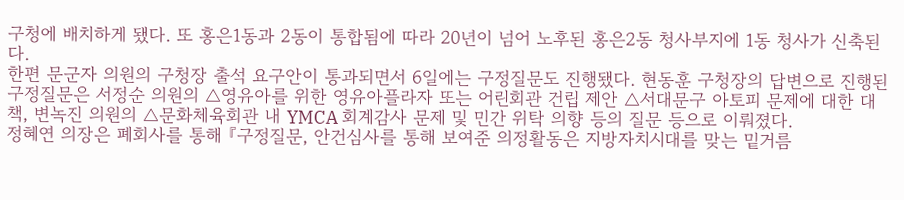구청에 배치하게 됐다. 또 홍은1동과 2동이 통합됨에 따라 20년이 넘어 노후된 홍은2동 청사부지에 1동 청사가 신축된다.
한편 문군자 의원의 구청장 출석 요구안이 통과되면서 6일에는 구정질문도 진행됐다. 현동훈 구청장의 답변으로 진행된 구정질문은 서정순 의원의 △영유아를 위한 영유아플라자 또는 어린회관 건립 제안 △서대문구 아토피 문제에 대한 대책, 변녹진 의원의 △문화체육회관 내 YMCA 회계감사 문제 및 민간 위탁 의향 등의 질문 등으로 이뤄졌다.
정혜연 의장은 폐회사를 통해 『구정질문, 안건심사를 통해 보여준 의정활동은 지방자치시대를 맞는 밑거름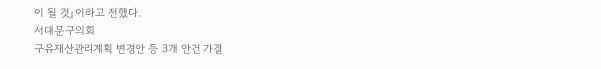이 될 것』이라고 전했다.
서대문구의회
구유재산관리계획 변경안 등 3개 안건 가결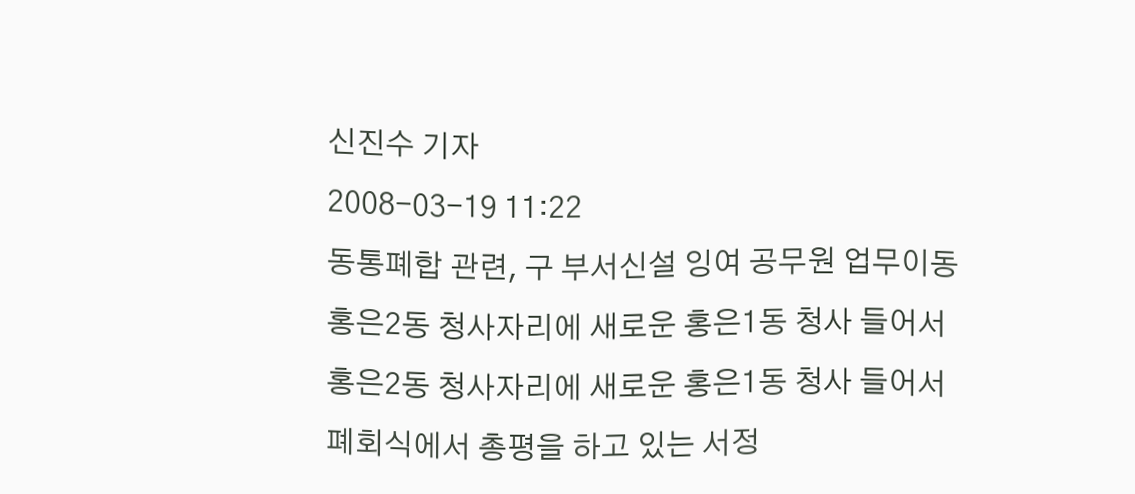신진수 기자
2008-03-19 11:22
동통폐합 관련, 구 부서신설 잉여 공무원 업무이동
홍은2동 청사자리에 새로운 홍은1동 청사 들어서
홍은2동 청사자리에 새로운 홍은1동 청사 들어서
폐회식에서 총평을 하고 있는 서정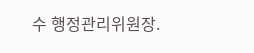수 행정관리위원장.